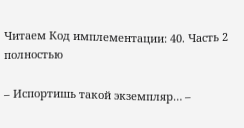Читаем Код имплементации: 40. Часть 2 полностью

– Испортишь такой экземпляр… –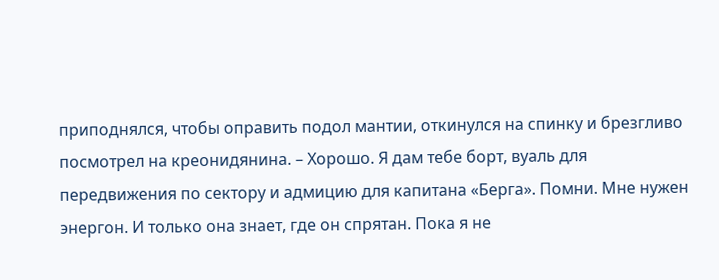приподнялся, чтобы оправить подол мантии, откинулся на спинку и брезгливо посмотрел на креонидянина. – Хорошо. Я дам тебе борт, вуаль для передвижения по сектору и адмицию для капитана «Берга». Помни. Мне нужен энергон. И только она знает, где он спрятан. Пока я не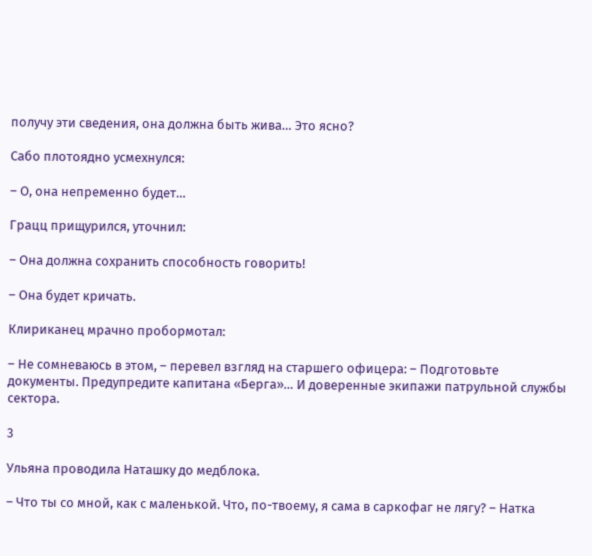получу эти сведения, она должна быть жива… Это ясно?

Сабо плотоядно усмехнулся:

– О, она непременно будет…

Грацц прищурился, уточнил:

– Она должна сохранить способность говорить!

– Она будет кричать.

Клириканец мрачно пробормотал:

– Не сомневаюсь в этом, – перевел взгляд на старшего офицера: – Подготовьте документы. Предупредите капитана «Берга»… И доверенные экипажи патрульной службы сектора.

3

Ульяна проводила Наташку до медблока.

– Что ты со мной, как с маленькой. Что, по-твоему, я сама в саркофаг не лягу? – Натка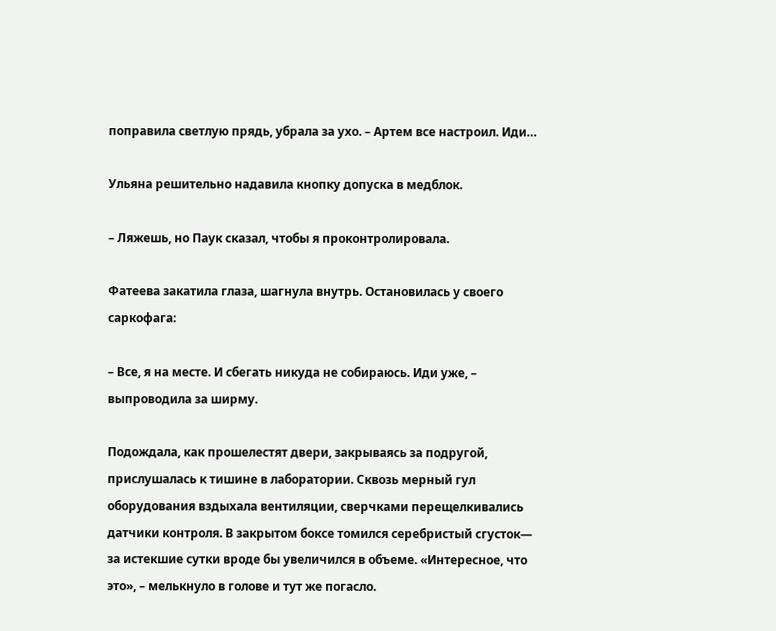поправила светлую прядь, убрала за ухо. – Артем все настроил. Иди…

Ульяна решительно надавила кнопку допуска в медблок.

– Ляжешь, но Паук сказал, чтобы я проконтролировала.

Фатеева закатила глаза, шагнула внутрь. Остановилась у своего саркофага:

– Все, я на месте. И сбегать никуда не собираюсь. Иди уже, – выпроводила за ширму.

Подождала, как прошелестят двери, закрываясь за подругой, прислушалась к тишине в лаборатории. Сквозь мерный гул оборудования вздыхала вентиляции, сверчками перещелкивались датчики контроля. В закрытом боксе томился серебристый сгусток— за истекшие сутки вроде бы увеличился в объеме. «Интересное, что это», – мелькнуло в голове и тут же погасло.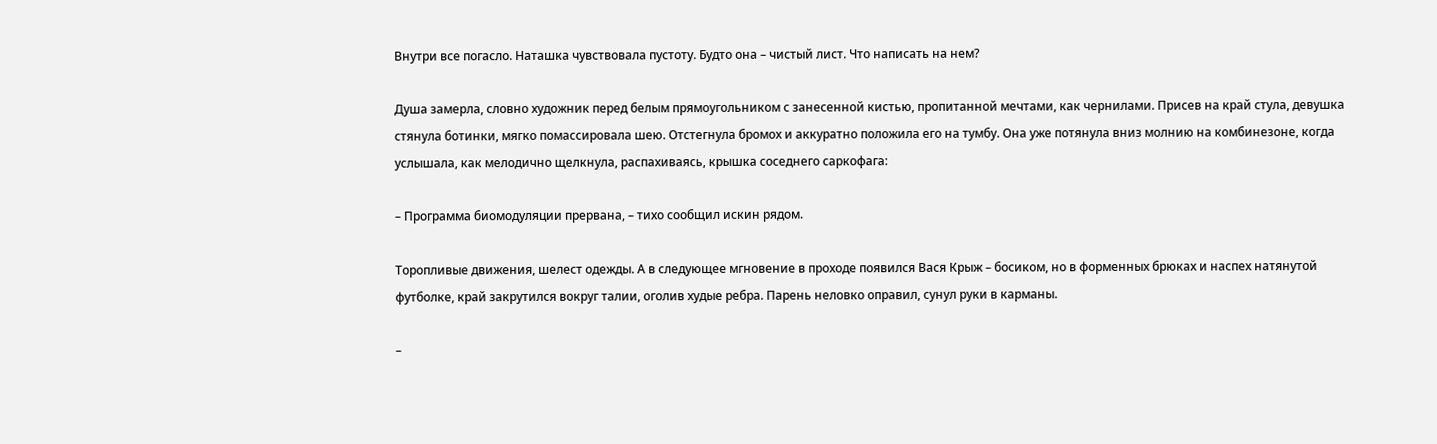Внутри все погасло. Наташка чувствовала пустоту. Будто она – чистый лист. Что написать на нем?

Душа замерла, словно художник перед белым прямоугольником с занесенной кистью, пропитанной мечтами, как чернилами. Присев на край стула, девушка стянула ботинки, мягко помассировала шею. Отстегнула бромох и аккуратно положила его на тумбу. Она уже потянула вниз молнию на комбинезоне, когда услышала, как мелодично щелкнула, распахиваясь, крышка соседнего саркофага:

– Программа биомодуляции прервана, – тихо сообщил искин рядом.

Торопливые движения, шелест одежды. А в следующее мгновение в проходе появился Вася Крыж – босиком, но в форменных брюках и наспех натянутой футболке, край закрутился вокруг талии, оголив худые ребра. Парень неловко оправил, сунул руки в карманы.

–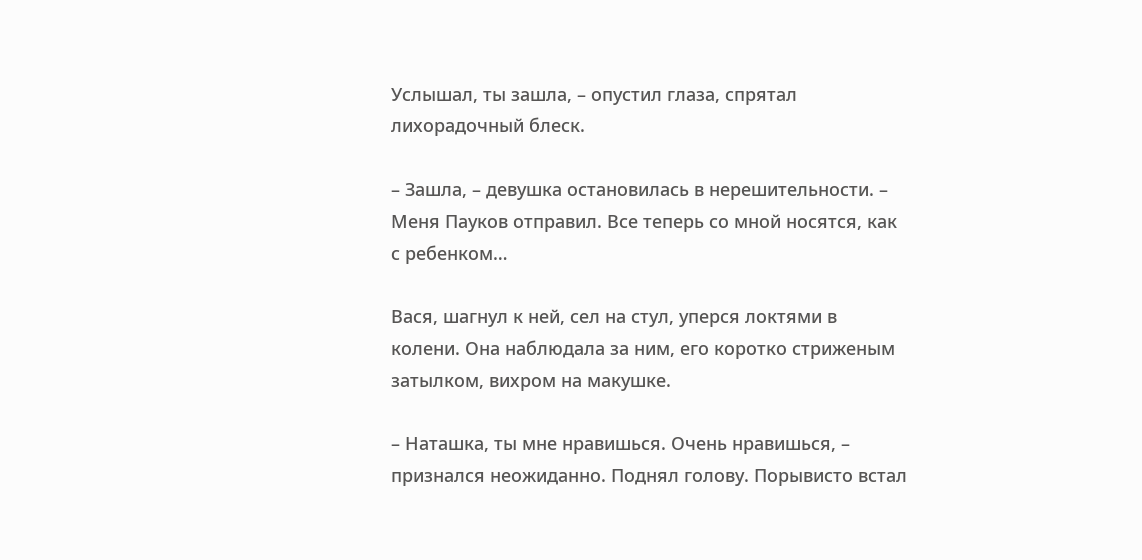Услышал, ты зашла, – опустил глаза, спрятал лихорадочный блеск.

– Зашла, – девушка остановилась в нерешительности. – Меня Пауков отправил. Все теперь со мной носятся, как с ребенком…

Вася, шагнул к ней, сел на стул, уперся локтями в колени. Она наблюдала за ним, его коротко стриженым затылком, вихром на макушке.

– Наташка, ты мне нравишься. Очень нравишься, – признался неожиданно. Поднял голову. Порывисто встал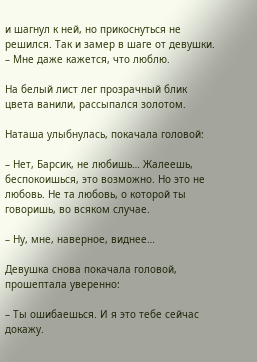и шагнул к ней, но прикоснуться не решился. Так и замер в шаге от девушки. – Мне даже кажется, что люблю.

На белый лист лег прозрачный блик цвета ванили, рассыпался золотом.

Наташа улыбнулась, покачала головой:

– Нет, Барсик, не любишь… Жалеешь, беспокоишься, это возможно. Но это не любовь. Не та любовь, о которой ты говоришь, во всяком случае.

– Ну, мне, наверное, виднее…

Девушка снова покачала головой, прошептала уверенно:

– Ты ошибаешься. И я это тебе сейчас докажу.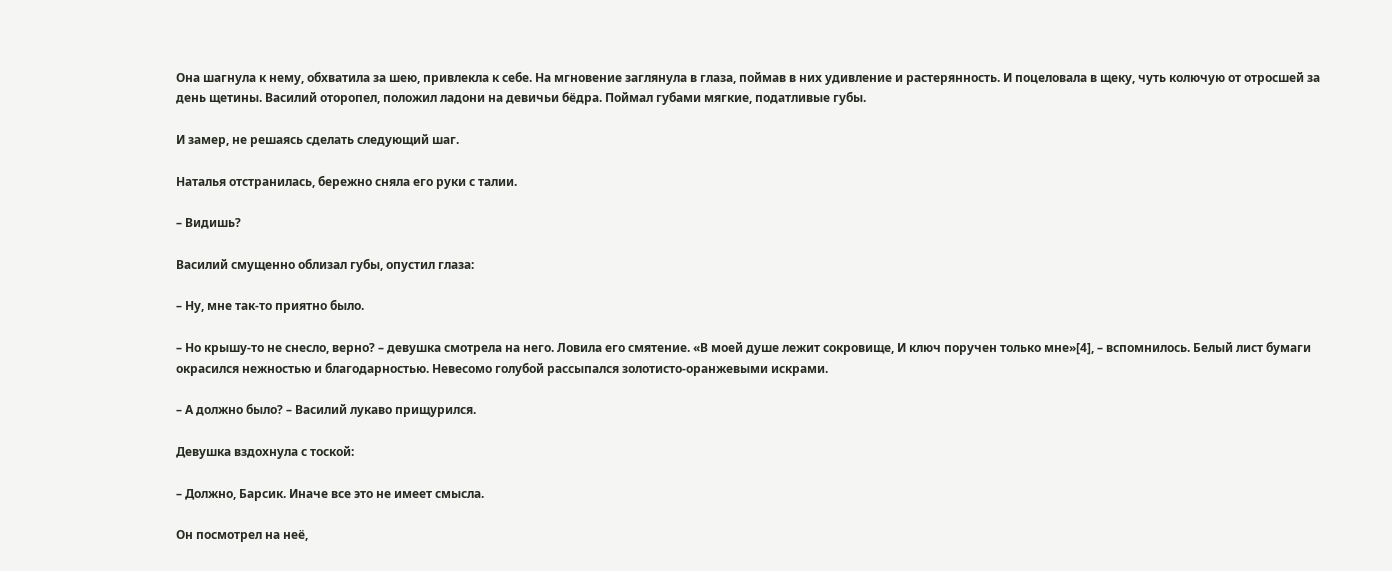Она шагнула к нему, обхватила за шею, привлекла к себе. На мгновение заглянула в глаза, поймав в них удивление и растерянность. И поцеловала в щеку, чуть колючую от отросшей за день щетины. Василий оторопел, положил ладони на девичьи бёдра. Поймал губами мягкие, податливые губы.

И замер, не решаясь сделать следующий шаг.

Наталья отстранилась, бережно сняла его руки с талии.

– Видишь?

Василий смущенно облизал губы, опустил глаза:

– Ну, мне так-то приятно было.

– Но крышу-то не снесло, верно? – девушка смотрела на него. Ловила его смятение. «В моей душе лежит сокровище, И ключ поручен только мне»[4], – вспомнилось. Белый лист бумаги окрасился нежностью и благодарностью. Невесомо голубой рассыпался золотисто-оранжевыми искрами.

– А должно было? – Василий лукаво прищурился.

Девушка вздохнула с тоской:

– Должно, Барсик. Иначе все это не имеет смысла.

Он посмотрел на неё,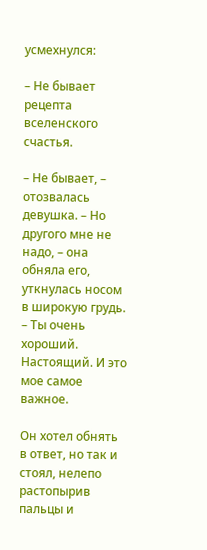усмехнулся:

– Не бывает рецепта вселенского счастья.

– Не бывает, – отозвалась девушка. – Но другого мне не надо, – она обняла его, уткнулась носом в широкую грудь. – Ты очень хороший. Настоящий. И это мое самое важное.

Он хотел обнять в ответ, но так и стоял, нелепо растопырив пальцы и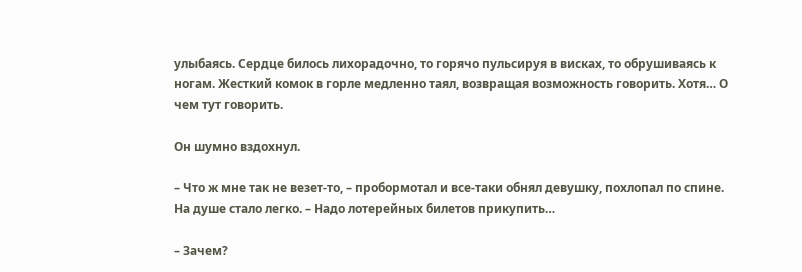улыбаясь. Сердце билось лихорадочно, то горячо пульсируя в висках, то обрушиваясь к ногам. Жесткий комок в горле медленно таял, возвращая возможность говорить. Хотя… О чем тут говорить.

Он шумно вздохнул.

– Что ж мне так не везет-то, – пробормотал и все-таки обнял девушку, похлопал по спине. На душе стало легко. – Надо лотерейных билетов прикупить…

– Зачем?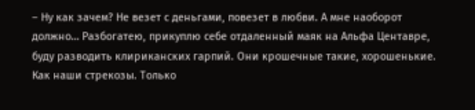– Ну как зачем? Не везет с деньгами, повезет в любви. А мне наоборот должно… Разбогатею, прикуплю себе отдаленный маяк на Альфа Центавре, буду разводить клириканских гарпий. Они крошечные такие, хорошенькие. Как наши стрекозы. Только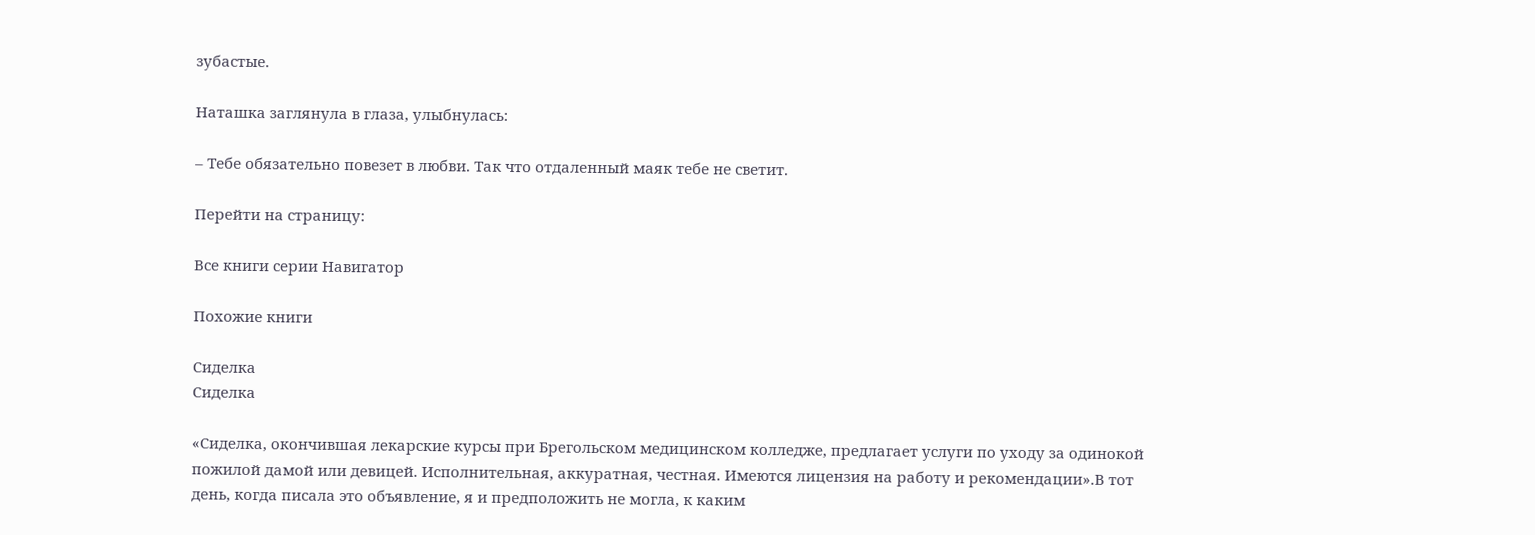зубастые.

Наташка заглянула в глаза, улыбнулась:

– Тебе обязательно повезет в любви. Так что отдаленный маяк тебе не светит.

Перейти на страницу:

Все книги серии Навигатор

Похожие книги

Сиделка
Сиделка

«Сиделка, окончившая лекарские курсы при Брегольском медицинском колледже, предлагает услуги по уходу за одинокой пожилой дамой или девицей. Исполнительная, аккуратная, честная. Имеются лицензия на работу и рекомендации».В тот день, когда писала это объявление, я и предположить не могла, к каким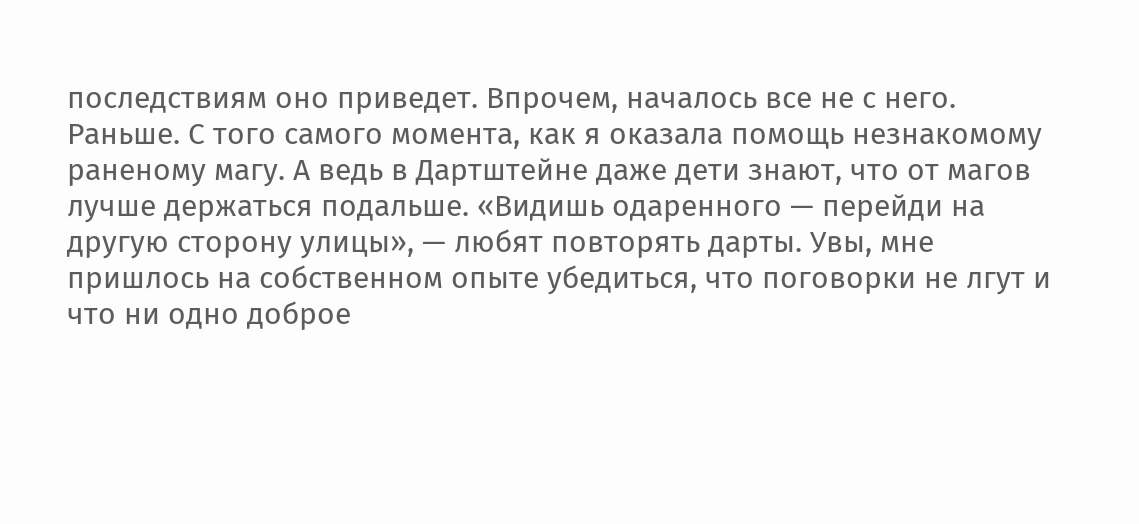последствиям оно приведет. Впрочем, началось все не с него. Раньше. С того самого момента, как я оказала помощь незнакомому раненому магу. А ведь в Дартштейне даже дети знают, что от магов лучше держаться подальше. «Видишь одаренного — перейди на другую сторону улицы», — любят повторять дарты. Увы, мне пришлось на собственном опыте убедиться, что поговорки не лгут и что ни одно доброе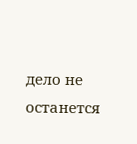дело не останется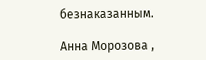безнаказанным.

Анна Морозова ,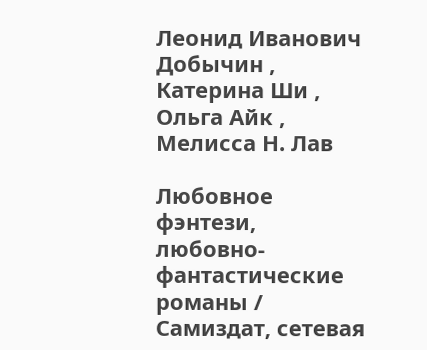Леонид Иванович Добычин , Катерина Ши , Ольга Айк , Мелисса Н. Лав

Любовное фэнтези, любовно-фантастические романы / Самиздат, сетевая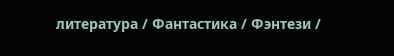литература / Фантастика / Фэнтези /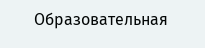Образовательная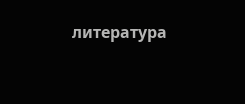литература